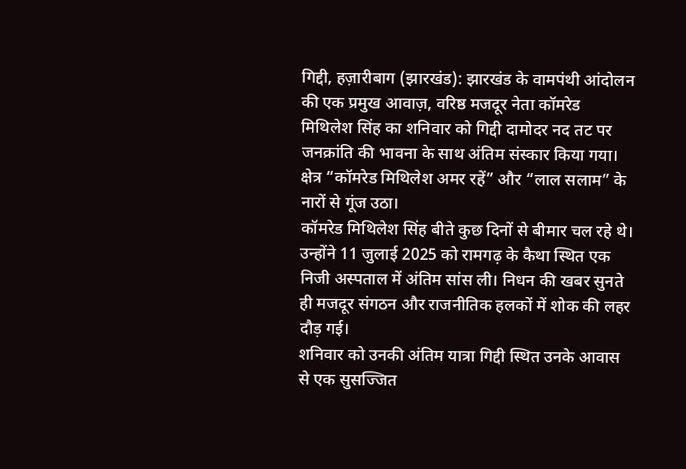गिद्दी, हज़ारीबाग (झारखंड): झारखंड के वामपंथी आंदोलन की एक प्रमुख आवाज़, वरिष्ठ मजदूर नेता कॉमरेड मिथिलेश सिंह का शनिवार को गिद्दी दामोदर नद तट पर जनक्रांति की भावना के साथ अंतिम संस्कार किया गया। क्षेत्र “कॉमरेड मिथिलेश अमर रहें” और “लाल सलाम” के नारों से गूंज उठा।
कॉमरेड मिथिलेश सिंह बीते कुछ दिनों से बीमार चल रहे थे। उन्होंने 11 जुलाई 2025 को रामगढ़ के कैथा स्थित एक निजी अस्पताल में अंतिम सांस ली। निधन की खबर सुनते ही मजदूर संगठन और राजनीतिक हलकों में शोक की लहर दौड़ गई।
शनिवार को उनकी अंतिम यात्रा गिद्दी स्थित उनके आवास से एक सुसज्जित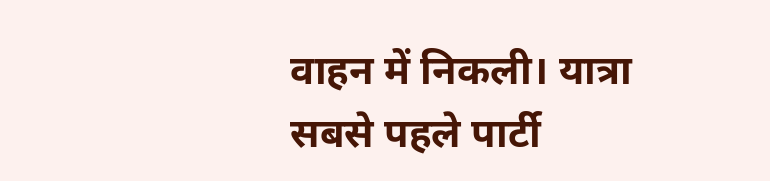वाहन में निकली। यात्रा सबसे पहले पार्टी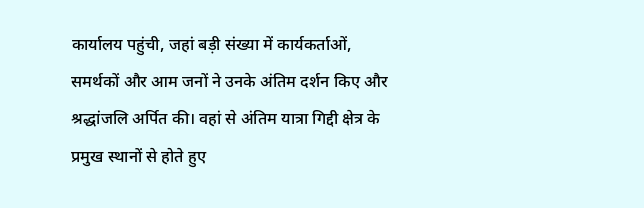कार्यालय पहुंची, जहां बड़ी संख्या में कार्यकर्ताओं, समर्थकों और आम जनों ने उनके अंतिम दर्शन किए और श्रद्धांजलि अर्पित की। वहां से अंतिम यात्रा गिद्दी क्षेत्र के प्रमुख स्थानों से होते हुए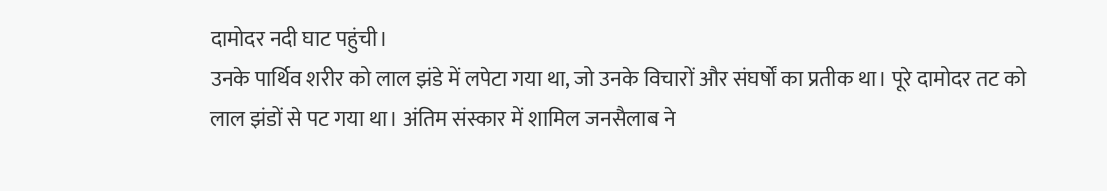दामोदर नदी घाट पहुंची।
उनके पार्थिव शरीर को लाल झंडे में लपेटा गया था, जो उनके विचारों और संघर्षों का प्रतीक था। पूरे दामोदर तट को लाल झंडों से पट गया था। अंतिम संस्कार में शामिल जनसैलाब ने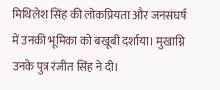मिथिलेश सिंह की लोकप्रियता और जनसंघर्ष में उनकी भूमिका को बखूबी दर्शाया। मुखाग्नि उनके पुत्र रंजीत सिंह ने दी।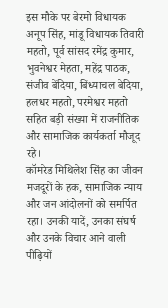इस मौके पर बेरमो विधायक अनूप सिंह, मांडू विधायक तिवारी महतो, पूर्व सांसद रमेंद्र कुमार, भुवनेश्वर मेहता, महेंद्र पाठक, संजीव बेंदिया, बिंध्याचल बेदिया, हलधर महतो, परमेश्वर महतो सहित बड़ी संख्या में राजनीतिक और सामाजिक कार्यकर्ता मौजूद रहे।
कॉमरेड मिथिलेश सिंह का जीवन मजदूरों के हक, सामाजिक न्याय और जन आंदोलनों को समर्पित रहा। उनकी यादें, उनका संघर्ष और उनके विचार आने वाली पीढ़ियों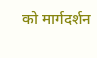को मार्गदर्शन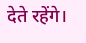देते रहेंगे।